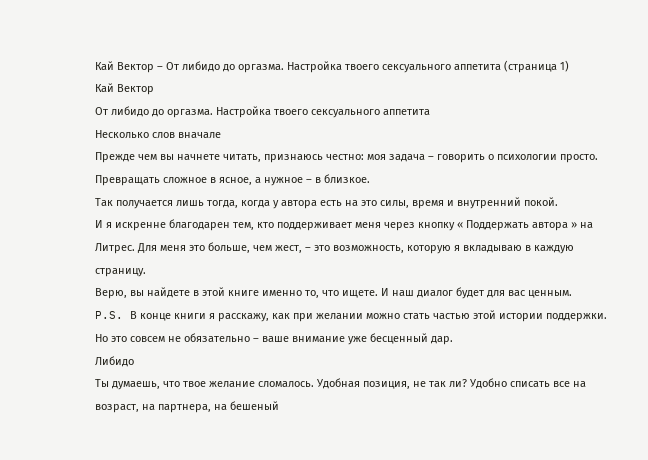Кай Вектор – От либидо до оргазма. Настройка твоего сексуального аппетита (страница 1)
Кай Вектор
От либидо до оргазма. Настройка твоего сексуального аппетита
Несколько слов вначале
Прежде чем вы начнете читать, признаюсь честно: моя задача – говорить о психологии просто. Превращать сложное в ясное, а нужное – в близкое.
Так получается лишь тогда, когда у автора есть на это силы, время и внутренний покой.
И я искренне благодарен тем, кто поддерживает меня через кнопку « Поддержать автора » на Литрес. Для меня это больше, чем жест, – это возможность, которую я вкладываю в каждую страницу.
Верю, вы найдете в этой книге именно то, что ищете. И наш диалог будет для вас ценным.
P.S. В конце книги я расскажу, как при желании можно стать частью этой истории поддержки. Но это совсем не обязательно – ваше внимание уже бесценный дар.
Либидо
Ты думаешь, что твое желание сломалось. Удобная позиция, не так ли? Удобно списать все на возраст, на партнера, на бешеный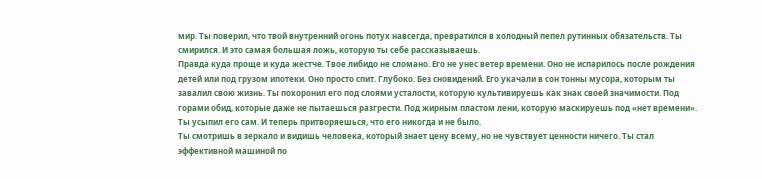мир. Ты поверил, что твой внутренний огонь потух навсегда, превратился в холодный пепел рутинных обязательств. Ты смирился. И это самая большая ложь, которую ты себе рассказываешь.
Правда куда проще и куда жестче. Твое либидо не сломано. Его не унес ветер времени. Оно не испарилось после рождения детей или под грузом ипотеки. Оно просто спит. Глубоко. Без сновидений. Его укачали в сон тонны мусора, которым ты завалил свою жизнь. Ты похоронил его под слоями усталости, которую культивируешь как знак своей значимости. Под горами обид, которые даже не пытаешься разгрести. Под жирным пластом лени, которую маскируешь под «нет времени». Ты усыпил его сам. И теперь притворяешься, что его никогда и не было.
Ты смотришь в зеркало и видишь человека, который знает цену всему, но не чувствует ценности ничего. Ты стал эффективной машиной по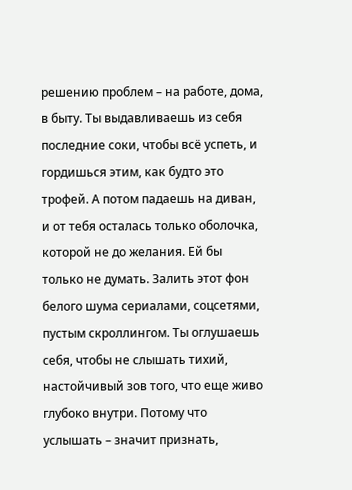решению проблем – на работе, дома, в быту. Ты выдавливаешь из себя последние соки, чтобы всё успеть, и гордишься этим, как будто это трофей. А потом падаешь на диван, и от тебя осталась только оболочка, которой не до желания. Ей бы только не думать. Залить этот фон белого шума сериалами, соцсетями, пустым скроллингом. Ты оглушаешь себя, чтобы не слышать тихий, настойчивый зов того, что еще живо глубоко внутри. Потому что услышать – значит признать,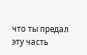что ты предал эту часть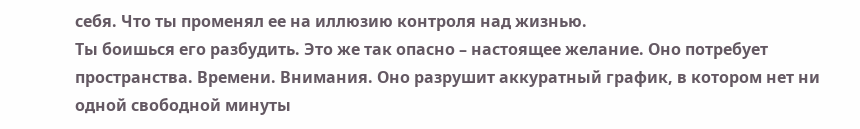себя. Что ты променял ее на иллюзию контроля над жизнью.
Ты боишься его разбудить. Это же так опасно – настоящее желание. Оно потребует пространства. Времени. Внимания. Оно разрушит аккуратный график, в котором нет ни одной свободной минуты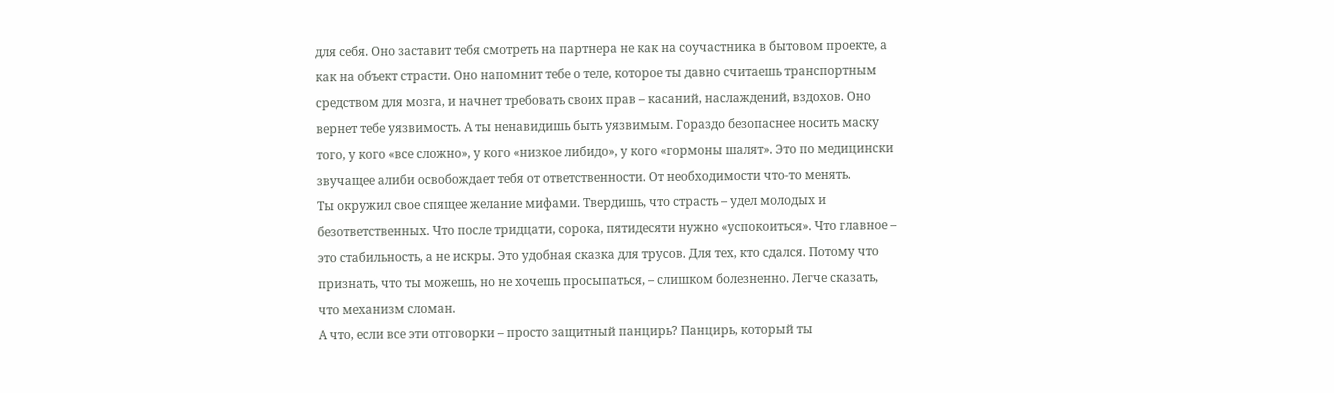для себя. Оно заставит тебя смотреть на партнера не как на соучастника в бытовом проекте, а как на объект страсти. Оно напомнит тебе о теле, которое ты давно считаешь транспортным средством для мозга, и начнет требовать своих прав – касаний, наслаждений, вздохов. Оно вернет тебе уязвимость. А ты ненавидишь быть уязвимым. Гораздо безопаснее носить маску того, у кого «все сложно», у кого «низкое либидо», у кого «гормоны шалят». Это по медицински звучащее алиби освобождает тебя от ответственности. От необходимости что-то менять.
Ты окружил свое спящее желание мифами. Твердишь, что страсть – удел молодых и безответственных. Что после тридцати, сорока, пятидесяти нужно «успокоиться». Что главное – это стабильность, а не искры. Это удобная сказка для трусов. Для тех, кто сдался. Потому что признать, что ты можешь, но не хочешь просыпаться, – слишком болезненно. Легче сказать, что механизм сломан.
А что, если все эти отговорки – просто защитный панцирь? Панцирь, который ты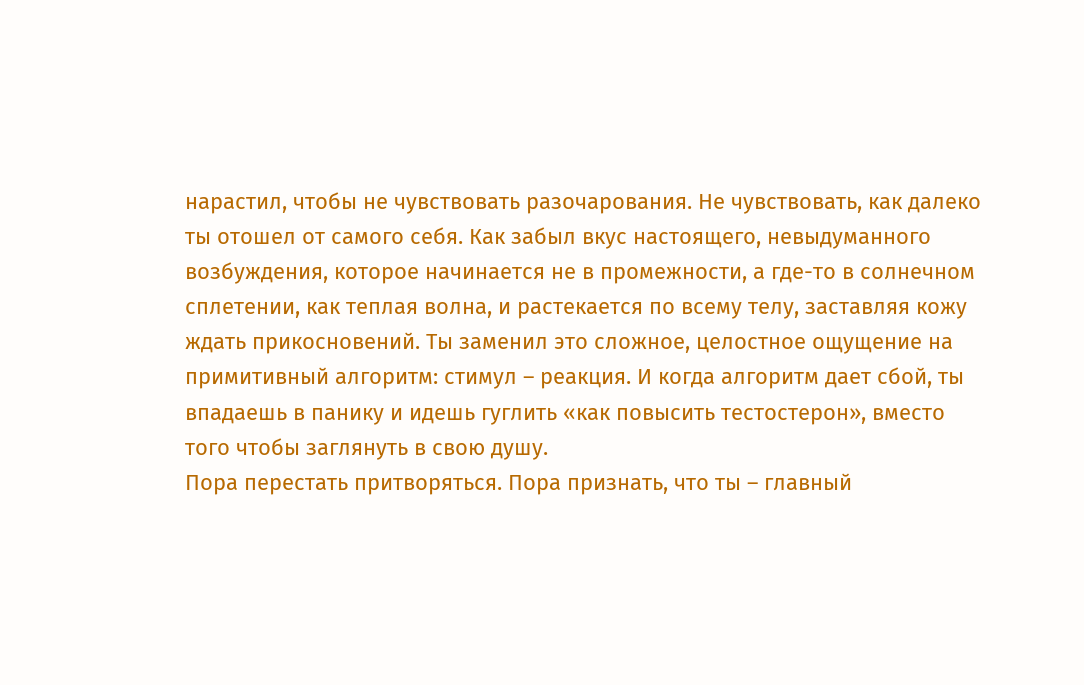нарастил, чтобы не чувствовать разочарования. Не чувствовать, как далеко ты отошел от самого себя. Как забыл вкус настоящего, невыдуманного возбуждения, которое начинается не в промежности, а где-то в солнечном сплетении, как теплая волна, и растекается по всему телу, заставляя кожу ждать прикосновений. Ты заменил это сложное, целостное ощущение на примитивный алгоритм: стимул – реакция. И когда алгоритм дает сбой, ты впадаешь в панику и идешь гуглить «как повысить тестостерон», вместо того чтобы заглянуть в свою душу.
Пора перестать притворяться. Пора признать, что ты – главный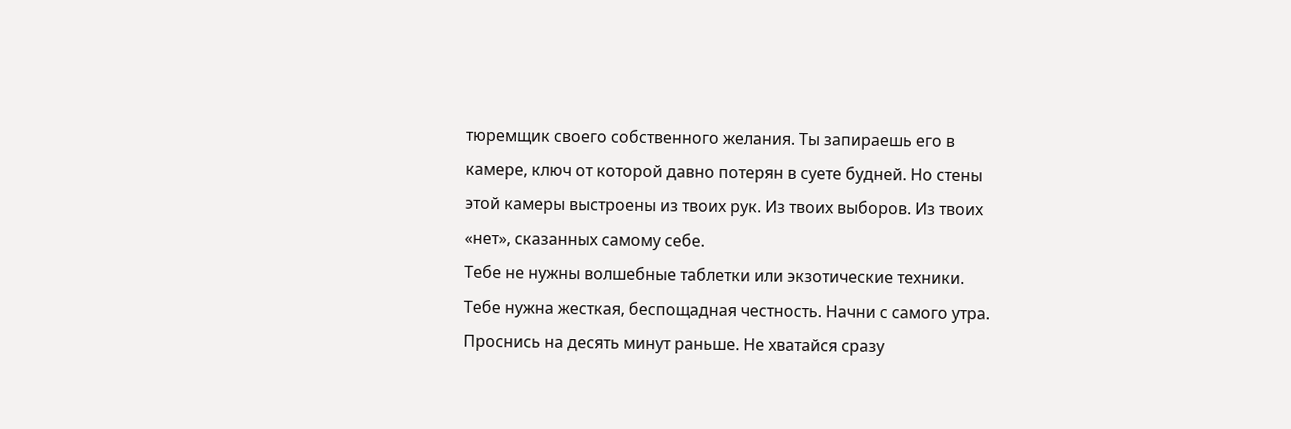тюремщик своего собственного желания. Ты запираешь его в камере, ключ от которой давно потерян в суете будней. Но стены этой камеры выстроены из твоих рук. Из твоих выборов. Из твоих «нет», сказанных самому себе.
Тебе не нужны волшебные таблетки или экзотические техники. Тебе нужна жесткая, беспощадная честность. Начни с самого утра. Проснись на десять минут раньше. Не хватайся сразу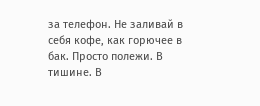за телефон. Не заливай в себя кофе, как горючее в бак. Просто полежи. В тишине. В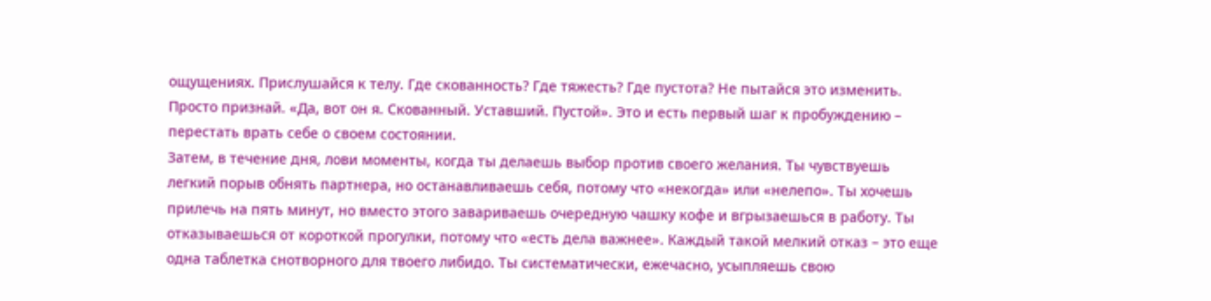ощущениях. Прислушайся к телу. Где скованность? Где тяжесть? Где пустота? Не пытайся это изменить. Просто признай. «Да, вот он я. Скованный. Уставший. Пустой». Это и есть первый шаг к пробуждению – перестать врать себе о своем состоянии.
Затем, в течение дня, лови моменты, когда ты делаешь выбор против своего желания. Ты чувствуешь легкий порыв обнять партнера, но останавливаешь себя, потому что «некогда» или «нелепо». Ты хочешь прилечь на пять минут, но вместо этого завариваешь очередную чашку кофе и вгрызаешься в работу. Ты отказываешься от короткой прогулки, потому что «есть дела важнее». Каждый такой мелкий отказ – это еще одна таблетка снотворного для твоего либидо. Ты систематически, ежечасно, усыпляешь свою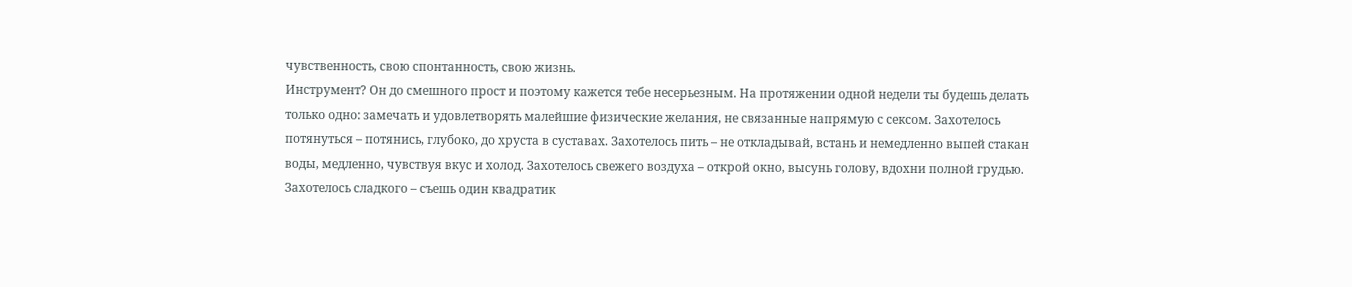чувственность, свою спонтанность, свою жизнь.
Инструмент? Он до смешного прост и поэтому кажется тебе несерьезным. На протяжении одной недели ты будешь делать только одно: замечать и удовлетворять малейшие физические желания, не связанные напрямую с сексом. Захотелось потянуться – потянись, глубоко, до хруста в суставах. Захотелось пить – не откладывай, встань и немедленно выпей стакан воды, медленно, чувствуя вкус и холод. Захотелось свежего воздуха – открой окно, высунь голову, вдохни полной грудью. Захотелось сладкого – съешь один квадратик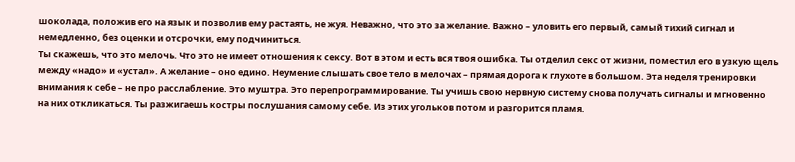шоколада, положив его на язык и позволив ему растаять, не жуя. Неважно, что это за желание. Важно – уловить его первый, самый тихий сигнал и немедленно, без оценки и отсрочки, ему подчиниться.
Ты скажешь, что это мелочь. Что это не имеет отношения к сексу. Вот в этом и есть вся твоя ошибка. Ты отделил секс от жизни, поместил его в узкую щель между «надо» и «устал». А желание – оно едино. Неумение слышать свое тело в мелочах – прямая дорога к глухоте в большом. Эта неделя тренировки внимания к себе – не про расслабление. Это муштра. Это перепрограммирование. Ты учишь свою нервную систему снова получать сигналы и мгновенно на них откликаться. Ты разжигаешь костры послушания самому себе. Из этих угольков потом и разгорится пламя.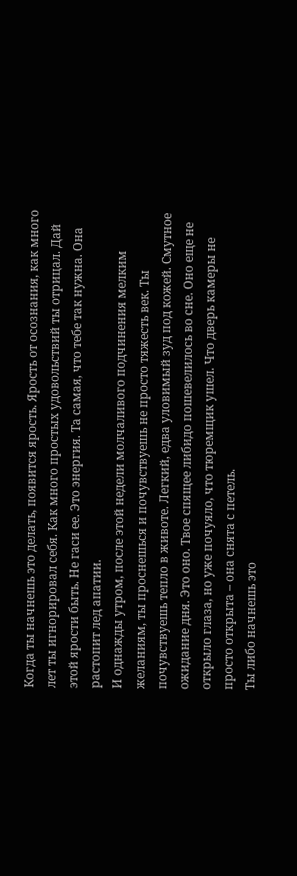Когда ты начнешь это делать, появится ярость. Ярость от осознания, как много лет ты игнорировал себя. Как много простых удовольствий ты отрицал. Дай этой ярости быть. Не гаси ее. Это энергия. Та самая, что тебе так нужна. Она растопит лед апатии.
И однажды утром, после этой недели молчаливого подчинения мелким желаниям, ты проснешься и почувствуешь не просто тяжесть век. Ты почувствуешь тепло в животе. Легкий, едва уловимый зуд под кожей. Смутное ожидание дня. Это оно. Твое спящее либидо пошевелилось во сне. Оно еще не открыло глаза, но уже почуяло, что тюремщик ушел. Что дверь камеры не просто открыта – она снята с петель.
Ты либо начнешь это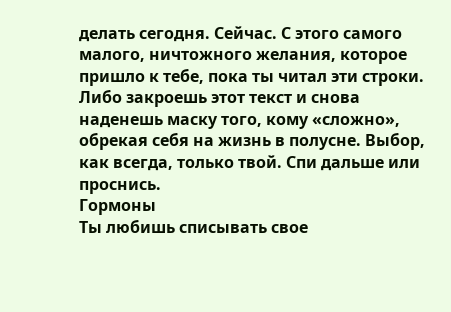делать сегодня. Сейчас. С этого самого малого, ничтожного желания, которое пришло к тебе, пока ты читал эти строки. Либо закроешь этот текст и снова наденешь маску того, кому «сложно», обрекая себя на жизнь в полусне. Выбор, как всегда, только твой. Спи дальше или проснись.
Гормоны
Ты любишь списывать свое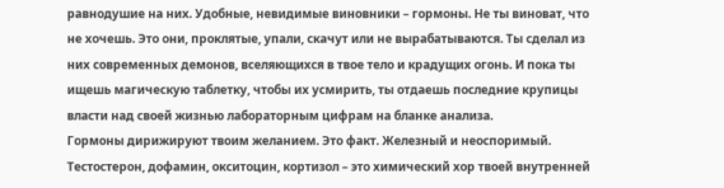равнодушие на них. Удобные, невидимые виновники – гормоны. Не ты виноват, что не хочешь. Это они, проклятые, упали, скачут или не вырабатываются. Ты сделал из них современных демонов, вселяющихся в твое тело и крадущих огонь. И пока ты ищешь магическую таблетку, чтобы их усмирить, ты отдаешь последние крупицы власти над своей жизнью лабораторным цифрам на бланке анализа.
Гормоны дирижируют твоим желанием. Это факт. Железный и неоспоримый. Тестостерон, дофамин, окситоцин, кортизол – это химический хор твоей внутренней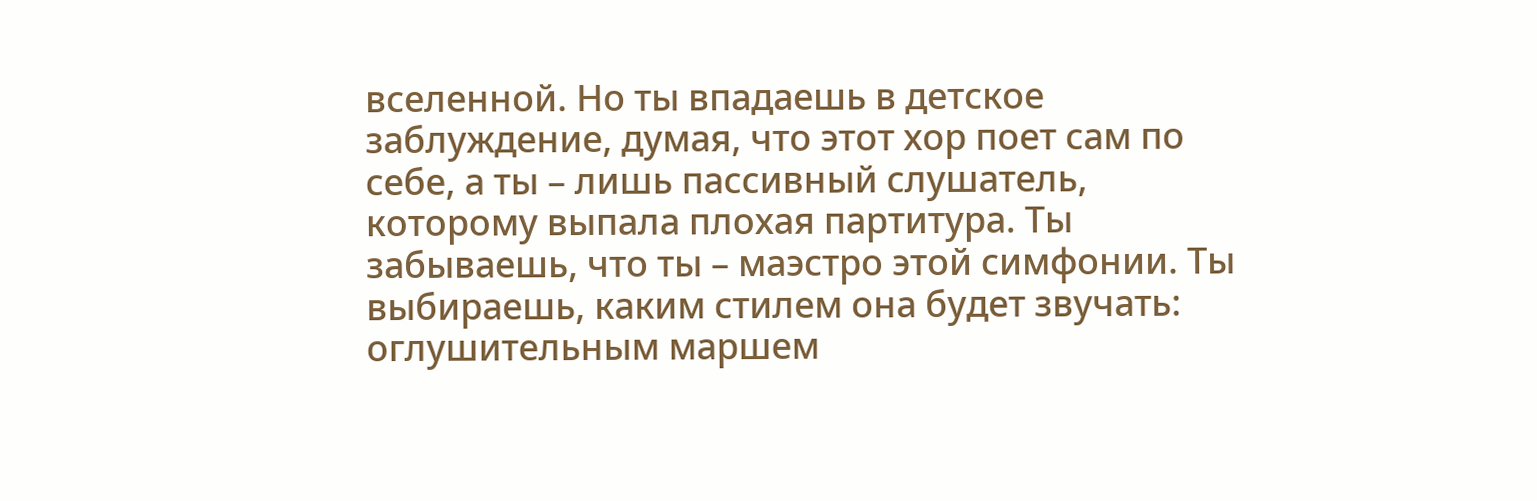вселенной. Но ты впадаешь в детское заблуждение, думая, что этот хор поет сам по себе, а ты – лишь пассивный слушатель, которому выпала плохая партитура. Ты забываешь, что ты – маэстро этой симфонии. Ты выбираешь, каким стилем она будет звучать: оглушительным маршем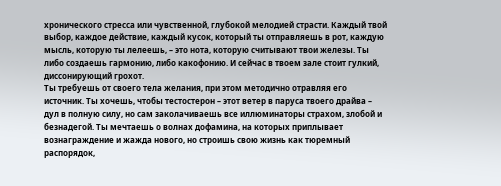хронического стресса или чувственной, глубокой мелодией страсти. Каждый твой выбор, каждое действие, каждый кусок, который ты отправляешь в рот, каждую мысль, которую ты лелеешь, – это нота, которую считывают твои железы. Ты либо создаешь гармонию, либо какофонию. И сейчас в твоем зале стоит гулкий, диссонирующий грохот.
Ты требуешь от своего тела желания, при этом методично отравляя его источник. Ты хочешь, чтобы тестостерон – этот ветер в паруса твоего драйва – дул в полную силу, но сам заколачиваешь все иллюминаторы страхом, злобой и безнадегой. Ты мечтаешь о волнах дофамина, на которых приплывает вознаграждение и жажда нового, но строишь свою жизнь как тюремный распорядок,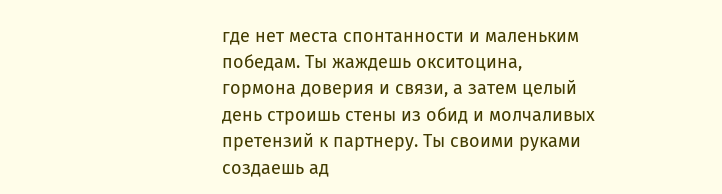где нет места спонтанности и маленьким победам. Ты жаждешь окситоцина, гормона доверия и связи, а затем целый день строишь стены из обид и молчаливых претензий к партнеру. Ты своими руками создаешь ад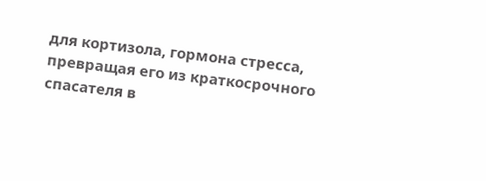для кортизола, гормона стресса, превращая его из краткосрочного спасателя в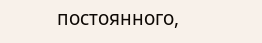постоянного,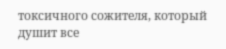токсичного сожителя, который душит все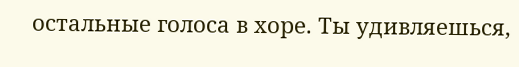остальные голоса в хоре. Ты удивляешься,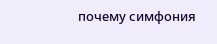почему симфония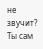не звучит? Ты сам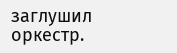заглушил оркестр.